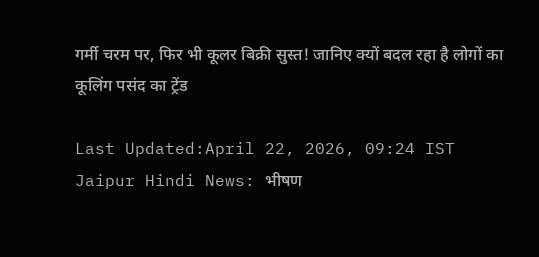गर्मी चरम पर, फिर भी कूलर बिक्री सुस्त! जानिए क्यों बदल रहा है लोगों का कूलिंग पसंद का ट्रेंड

Last Updated:April 22, 2026, 09:24 IST
Jaipur Hindi News: भीषण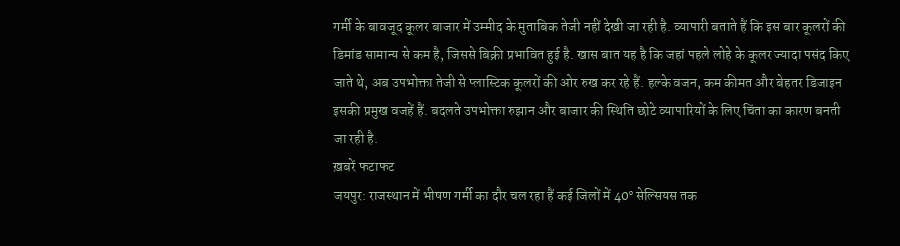गर्मी के बावजूद कूलर बाजार में उम्मीद के मुताबिक तेजी नहीं देखी जा रही है. व्यापारी बताते हैं कि इस बार कूलरों की डिमांड सामान्य से कम है, जिससे बिक्री प्रभावित हुई है. खास बात यह है कि जहां पहले लोहे के कूलर ज्यादा पसंद किए जाते थे, अब उपभोक्ता तेजी से प्लास्टिक कूलरों की ओर रुख कर रहे हैं. हल्के वजन, कम कीमत और बेहतर डिजाइन इसकी प्रमुख वजहें हैं. बदलते उपभोक्ता रुझान और बाजार की स्थिति छोटे व्यापारियों के लिए चिंता का कारण बनती जा रही है.
ख़बरें फटाफट
जयपुर: राजस्थान में भीषण गर्मी का दौर चल रहा हैं कई जिलों में 40° सेल्सियस तक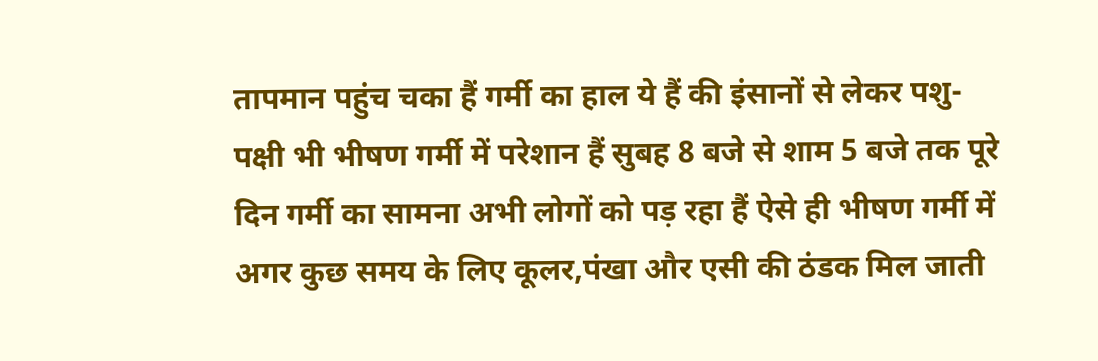तापमान पहुंच चका हैं गर्मी का हाल ये हैं की इंसानों से लेकर पशु-पक्षी भी भीषण गर्मी में परेशान हैं सुबह 8 बजे से शाम 5 बजे तक पूरे दिन गर्मी का सामना अभी लोगों को पड़ रहा हैं ऐसे ही भीषण गर्मी में अगर कुछ समय के लिए कूलर,पंखा और एसी की ठंडक मिल जाती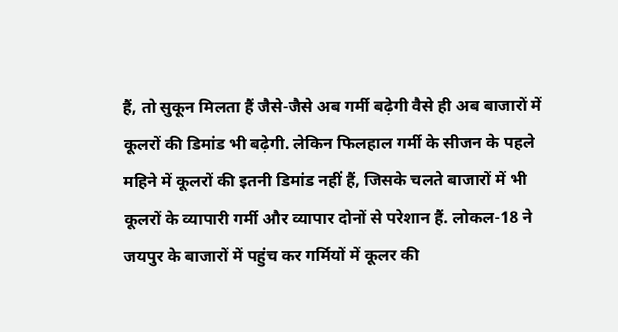हैं, तो सुकून मिलता हैं जैसे-जैसे अब गर्मी बढ़ेगी वैसे ही अब बाजारों में कूलरों की डिमांड भी बढ़ेगी. लेकिन फिलहाल गर्मी के सीजन के पहले महिने में कूलरों की इतनी डिमांड नहीं हैं, जिसके चलते बाजारों में भी कूलरों के व्यापारी गर्मी और व्यापार दोनों से परेशान हैं. लोकल-18 ने जयपुर के बाजारों में पहुंच कर गर्मियों में कूलर की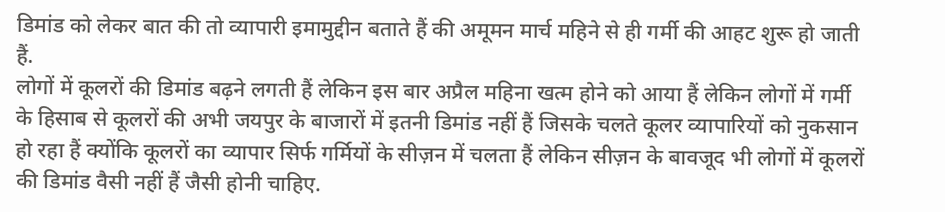डिमांड को लेकर बात की तो व्यापारी इमामुद्दीन बताते हैं की अमूमन मार्च महिने से ही गर्मी की आहट शुरू हो जाती हैं.
लोगों में कूलरों की डिमांड बढ़ने लगती हैं लेकिन इस बार अप्रैल महिना खत्म होने को आया हैं लेकिन लोगों में गर्मी के हिसाब से कूलरों की अभी जयपुर के बाजारों में इतनी डिमांड नहीं हैं जिसके चलते कूलर व्यापारियों को नुकसान हो रहा हैं क्योंकि कूलरों का व्यापार सिर्फ गर्मियों के सीज़न में चलता हैं लेकिन सीज़न के बावजूद भी लोगों में कूलरों की डिमांड वैसी नहीं हैं जैसी होनी चाहिए.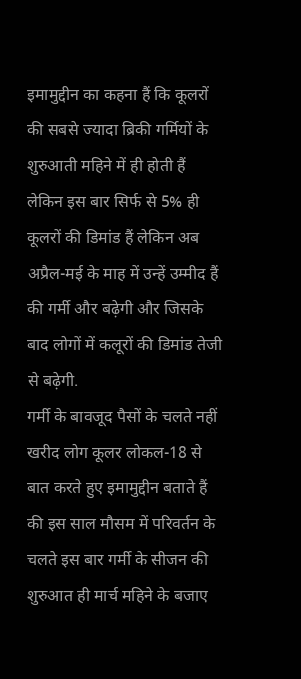इमामुद्दीन का कहना हैं कि कूलरों की सबसे ज्यादा ब्रिकी गर्मियों के शुरुआती महिने में ही होती हैं लेकिन इस बार सिर्फ से 5% ही कूलरों की डिमांड हैं लेकिन अब अप्रैल-मई के माह में उन्हें उम्मीद हैं की गर्मी और बढ़ेगी और जिसके बाद लोगों में कलूरों की डिमांड तेजी से बढ़ेगी.
गर्मी के बावजूद पैसों के चलते नहीं खरीद लोग कूलर लोकल-18 से बात करते हुए इमामुद्दीन बताते हैं की इस साल मौसम में परिवर्तन के चलते इस बार गर्मी के सीजन की शुरुआत ही मार्च महिने के बजाए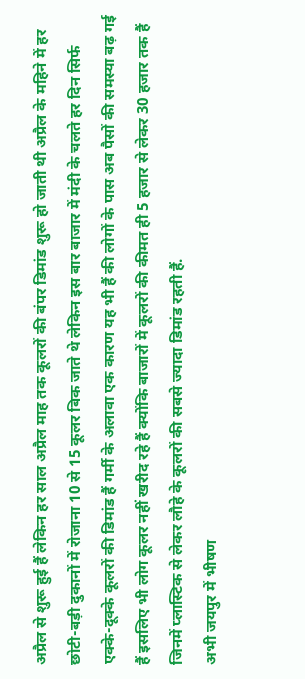अप्रैल से शुरू हुई हैं लेकिन हर साल अप्रैल माह तक कूलरों की बंपर डिमांड शुरू हो जाती थी अप्रैल के महिने में हर छोटी-बड़ी दुकानों में रोजाना 10 से 15 कूलर बिक जाते थे लेकिन इस बार बाजार में मंदी के चलते हर दिन सिर्फ एक्के-दूक्के कूलरों की डिमांड हैं गर्मी के अलावा एक कारण यह भी हैं की लोगों के पास अब पैसों की समस्या बढ़ गई हैं इसलिए भी लोग कूलर नहीं खरीद रहे हैं क्योंकि बाजारों में कूलरों की कीमत ही 5 हजार से लेकर 30 हजार तक हैं जिनमें प्लास्टिक से लेकर लौहे के कूलरों की सबसे ज्यादा डिमांड रहती हैं.
अभी जयपुर में भीषण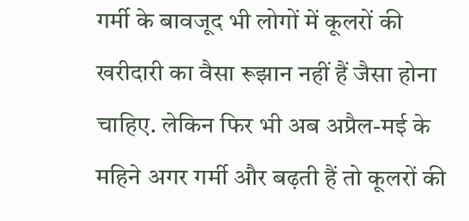गर्मी के बावजूद भी लोगों में कूलरों की खरीदारी का वैसा रूझान नहीं हैं जैसा होना चाहिए. लेकिन फिर भी अब अप्रैल-मई के महिने अगर गर्मी और बढ़ती हैं तो कूलरों की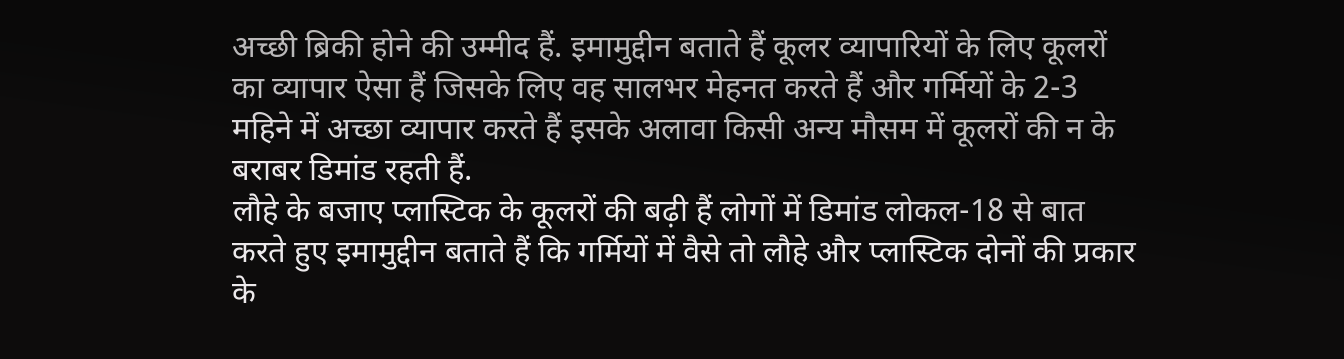अच्छी ब्रिकी होने की उम्मीद हैं. इमामुद्दीन बताते हैं कूलर व्यापारियों के लिए कूलरों का व्यापार ऐसा हैं जिसके लिए वह सालभर मेहनत करते हैं और गर्मियों के 2-3 महिने में अच्छा व्यापार करते हैं इसके अलावा किसी अन्य मौसम में कूलरों की न के बराबर डिमांड रहती हैं.
लौहे के बजाए प्लास्टिक के कूलरों की बढ़ी हैं लोगों में डिमांड लोकल-18 से बात करते हुए इमामुद्दीन बताते हैं कि गर्मियों में वैसे तो लौहे और प्लास्टिक दोनों की प्रकार के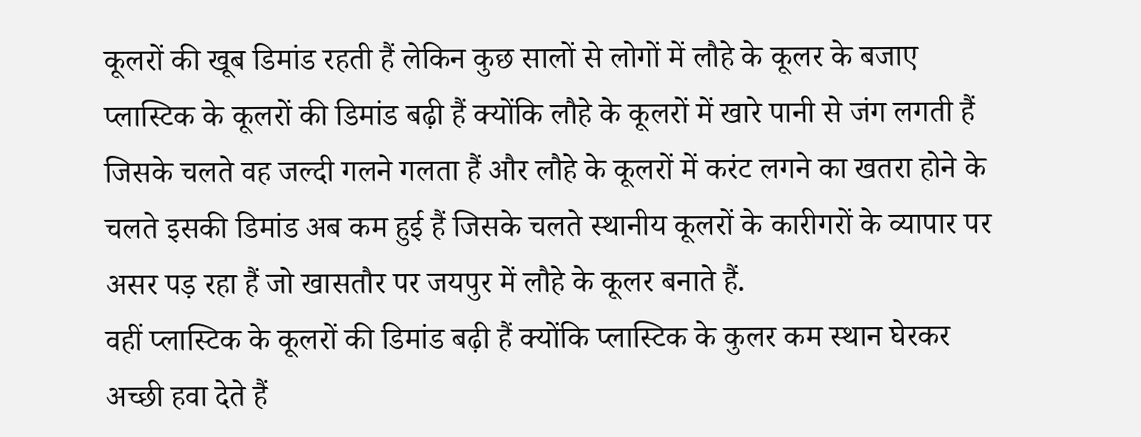कूलरों की खूब डिमांड रहती हैं लेकिन कुछ सालों से लोगों में लौहे के कूलर के बजाए प्लास्टिक के कूलरों की डिमांड बढ़ी हैं क्योंकि लौहे के कूलरों में खारे पानी से जंग लगती हैं जिसके चलते वह जल्दी गलने गलता हैं और लौहे के कूलरों में करंट लगने का खतरा होने के चलते इसकी डिमांड अब कम हुई हैं जिसके चलते स्थानीय कूलरों के कारीगरों के व्यापार पर असर पड़ रहा हैं जो खासतौर पर जयपुर में लौहे के कूलर बनाते हैं.
वहीं प्लास्टिक के कूलरों की डिमांड बढ़ी हैं क्योंकि प्लास्टिक के कुलर कम स्थान घेरकर अच्छी हवा देते हैं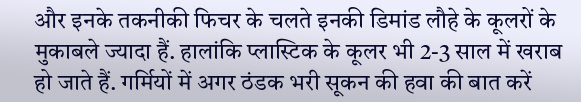और इनके तकनीकी फिचर के चलते इनकी डिमांड लौहे के कूलरों के मुकाबले ज्यादा हैं. हालांकि प्लास्टिक के कूलर भी 2-3 साल में खराब हो जाते हैं. गर्मियों में अगर ठंडक भरी सूकन की हवा की बात करें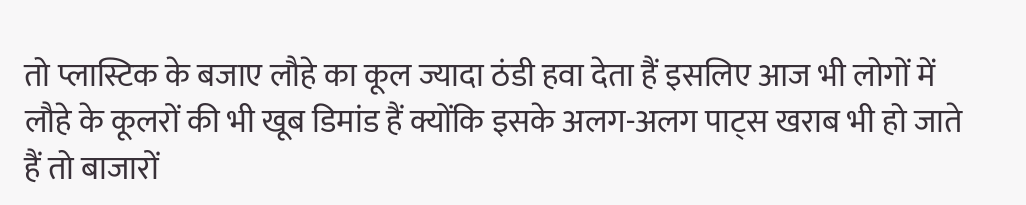तो प्लास्टिक के बजाए लौहे का कूल ज्यादा ठंडी हवा देता हैं इसलिए आज भी लोगों में लौहे के कूलरों की भी खूब डिमांड हैं क्योंकि इसके अलग-अलग पाट्स खराब भी हो जाते हैं तो बाजारों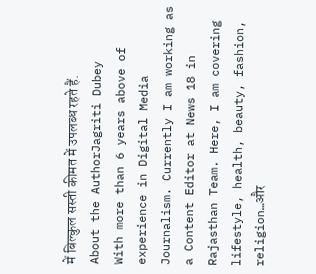में बिल्कुल सस्ती कीमत में उपलब्ध रहते हैं.
About the AuthorJagriti Dubey
With more than 6 years above of experience in Digital Media Journalism. Currently I am working as a Content Editor at News 18 in Rajasthan Team. Here, I am covering lifestyle, health, beauty, fashion, religion…और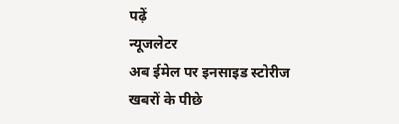पढ़ें
न्यूजलेटर
अब ईमेल पर इनसाइड स्टोरीज
खबरों के पीछे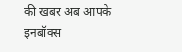की खबर अब आपके इनबॉक्स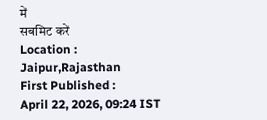में
सबमिट करें
Location :
Jaipur,Rajasthan
First Published :
April 22, 2026, 09:24 IST